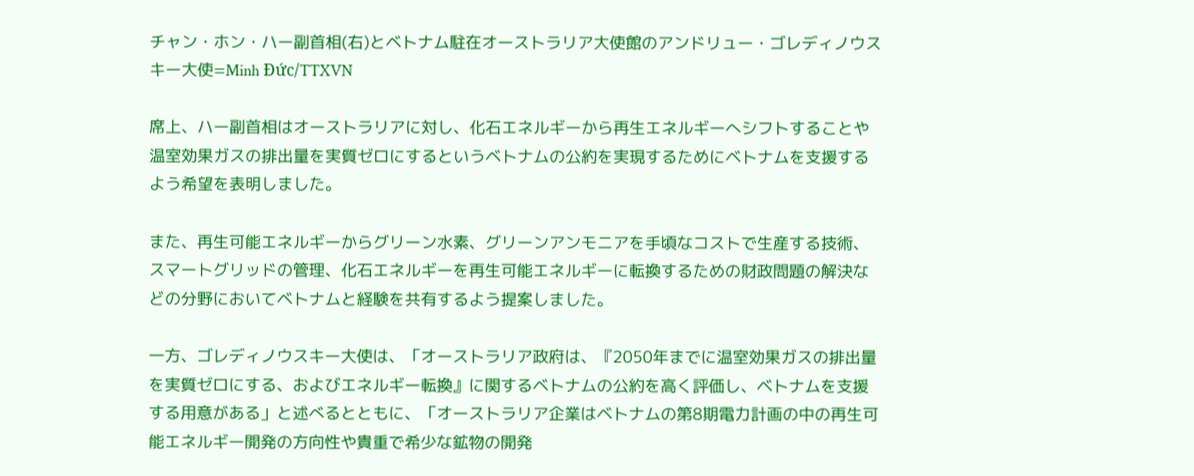チャン・ホン・ハー副首相(右)とベトナム駐在オーストラリア大使館のアンドリュー・ゴレディノウスキー大使=Minh Đức/TTXVN

席上、ハー副首相はオーストラリアに対し、化石エネルギーから再生エネルギーへシフトすることや温室効果ガスの排出量を実質ゼロにするというベトナムの公約を実現するためにベトナムを支援するよう希望を表明しました。

また、再生可能エネルギーからグリーン水素、グリーンアンモニアを手頃なコストで生産する技術、スマートグリッドの管理、化石エネルギーを再生可能エネルギーに転換するための財政問題の解決などの分野においてベトナムと経験を共有するよう提案しました。

一方、ゴレディノウスキー大使は、「オーストラリア政府は、『2050年までに温室効果ガスの排出量を実質ゼロにする、およびエネルギー転換』に関するベトナムの公約を高く評価し、ベトナムを支援する用意がある」と述べるとともに、「オーストラリア企業はベトナムの第8期電力計画の中の再生可能エネルギー開発の方向性や貴重で希少な鉱物の開発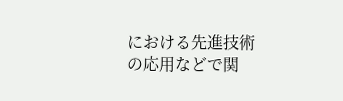における先進技術の応用などで関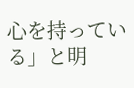心を持っている」と明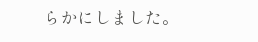らかにしました。